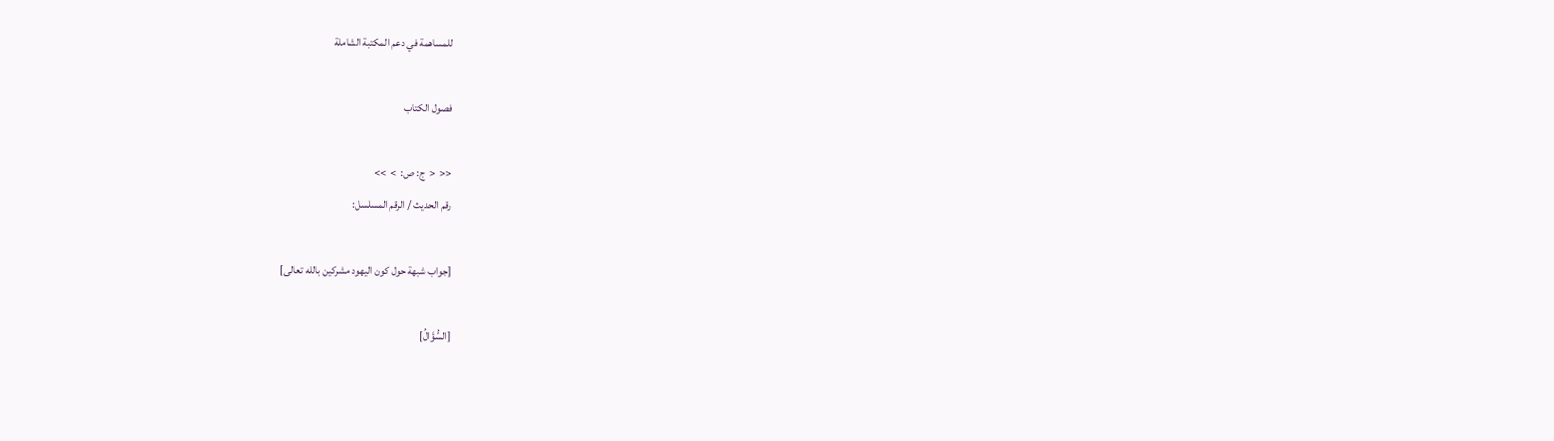للمساهمة في دعم المكتبة الشاملة

فصول الكتاب

<<  <  ج: ص:  >  >>
رقم الحديث / الرقم المسلسل:

[جواب شبهة حول كون اليهود مشركين بالله تعالى]

[السُّؤَالُ]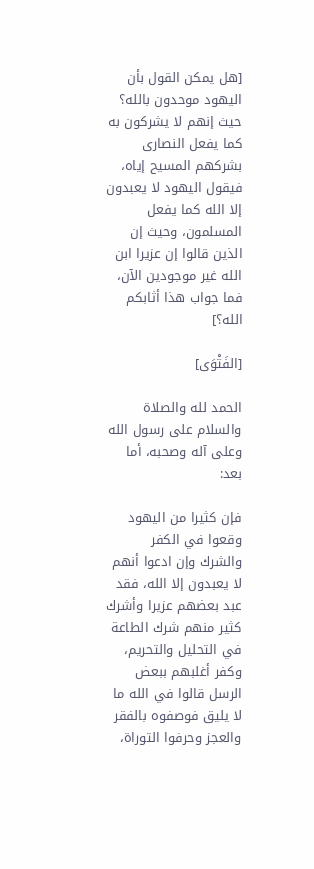[هل يمكن القول بأن اليهود موحدون بالله؟ حيث إنهم لا يشركون به كما يفعل النصارى بشركهم المسيح إياه، فيقول اليهود لا يعبدون إلا الله كما يفعل المسلمون، وحيث إن الذين قالوا إن عزيرا ابن الله غير موجودين الآن، فما جواب هذا أثابكم الله؟]

[الفَتْوَى]

الحمد لله والصلاة والسلام على رسول الله وعلى آله وصحبه، أما بعد:

فإن كثيرا من اليهود وقعوا في الكفر والشرك وإن ادعوا أنهم لا يعبدون إلا الله، فقد عبد بعضهم عزيرا وأشرك كثير منهم شرك الطاعة في التحليل والتحريم، وكفر أغلبهم ببعض الرسل قالوا في الله ما لا يليق فوصفوه بالفقر والعجز وحرفوا التوراة،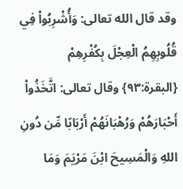وقد قال الله تعالى: وَأُشْرِبُواْ فِي قُلُوبِهِمُ الْعِجْلَ بِكُفْرِهِمْ {البقرة:٩٣} وقال تعالى: اتَّخَذُواْ أَحْبَارَهُمْ وَرُهْبَانَهُمْ أَرْبَابًا مِّن دُونِ اللهِ وَالْمَسِيحَ ابْنَ مَرْيَمَ وَمَا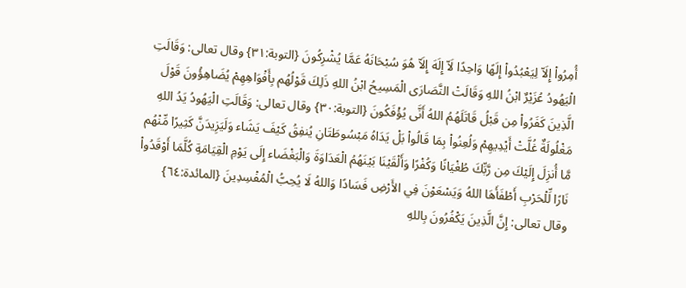أُمِرُواْ إِلَاّ لِيَعْبُدُواْ إِلَهًا وَاحِدًا لَاّ إِلَهَ إِلَاّ هُوَ سُبْحَانَهُ عَمَّا يُشْرِكُونَ {التوبة:٣١} وقال تعالى: وَقَالَتِ الْيَهُودُ عُزَيْرٌ ابْنُ اللهِ وَقَالَتْ النَّصَارَى الْمَسِيحُ ابْنُ اللهِ ذَلِكَ قَوْلُهُم بِأَفْوَاهِهِمْ يُضَاهِؤُونَ قَوْلَ الَّذِينَ كَفَرُواْ مِن قَبْلُ قَاتَلَهُمُ اللهُ أَنَّى يُؤْفَكُونَ {التوبة:٣٠} وقال تعالى: وَقَالَتِ الْيَهُودُ يَدُ اللهِ مَغْلُولَةٌ غُلَّتْ أَيْدِيهِمْ وَلُعِنُواْ بِمَا قَالُواْ بَلْ يَدَاهُ مَبْسُوطَتَانِ يُنفِقُ كَيْفَ يَشَاء وَلَيَزِيدَنَّ كَثِيرًا مِّنْهُم مَّا أُنزِلَ إِلَيْكَ مِن رَّبِّكَ طُغْيَانًا وَكُفْرًا وَأَلْقَيْنَا بَيْنَهُمُ الْعَدَاوَةَ وَالْبَغْضَاء إِلَى يَوْمِ الْقِيَامَةِ كُلَّمَا أَوْقَدُواْ نَارًا لِّلْحَرْبِ أَطْفَأَهَا اللهُ وَيَسْعَوْنَ فِي الأَرْضِ فَسَادًا وَاللهُ لَا يُحِبُّ الْمُفْسِدِينَ {المائدة:٦٤} وقال تعالى: إِنَّ الَّذِينَ يَكْفُرُونَ بِاللهِ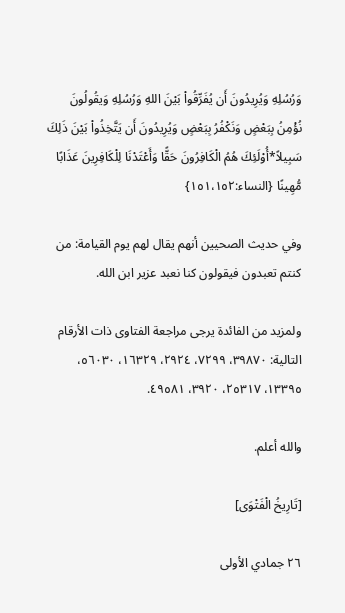وَرُسُلِهِ وَيُرِيدُونَ أَن يُفَرِّقُواْ بَيْنَ اللهِ وَرُسُلِهِ وَيقُولُونَ نُؤْمِنُ بِبَعْضٍ وَنَكْفُرُ بِبَعْضٍ وَيُرِيدُونَ أَن يَتَّخِذُواْ بَيْنَ ذَلِكَ سَبِيلاً*أُوْلَئِكَ هُمُ الْكَافِرُونَ حَقًّا وَأَعْتَدْنَا لِلْكَافِرِينَ عَذَابًا مُّهِينًا {النساء:١٥١،١٥٢}

وفي حديث الصحيين أنهم يقال لهم يوم القيامة: من كنتم تعبدون فيقولون كنا نعبد عزير ابن الله.

ولمزيد من الفائدة يرجى مراجعة الفتاوى ذات الأرقام التالية: ٣٩٨٧٠، ٧٢٩٩، ٢٩٢٤، ١٦٣٢٩، ٥٦٠٣٠، ١٣٣٩٥، ٢٥٣١٧، ٣٩٢٠، ٤٩٥٨١.

والله أعلم.

[تَارِيخُ الْفَتْوَى]

٢٦ جمادي الأولى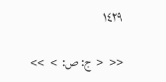١٤٢٩

<<  <  ج: ص:  >  >>